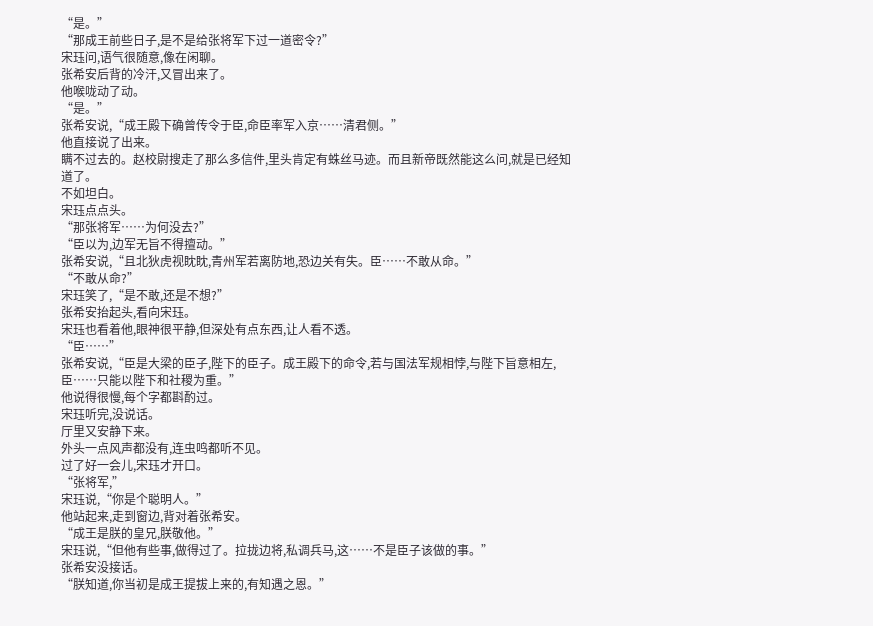“是。”
“那成王前些日子,是不是给张将军下过一道密令?”
宋珏问,语气很随意,像在闲聊。
张希安后背的冷汗,又冒出来了。
他喉咙动了动。
“是。”
张希安说,“成王殿下确曾传令于臣,命臣率军入京……清君侧。”
他直接说了出来。
瞒不过去的。赵校尉搜走了那么多信件,里头肯定有蛛丝马迹。而且新帝既然能这么问,就是已经知道了。
不如坦白。
宋珏点点头。
“那张将军……为何没去?”
“臣以为,边军无旨不得擅动。”
张希安说,“且北狄虎视眈眈,青州军若离防地,恐边关有失。臣……不敢从命。”
“不敢从命?”
宋珏笑了,“是不敢,还是不想?”
张希安抬起头,看向宋珏。
宋珏也看着他,眼神很平静,但深处有点东西,让人看不透。
“臣……”
张希安说,“臣是大梁的臣子,陛下的臣子。成王殿下的命令,若与国法军规相悖,与陛下旨意相左,臣……只能以陛下和社稷为重。”
他说得很慢,每个字都斟酌过。
宋珏听完,没说话。
厅里又安静下来。
外头一点风声都没有,连虫鸣都听不见。
过了好一会儿,宋珏才开口。
“张将军,”
宋珏说,“你是个聪明人。”
他站起来,走到窗边,背对着张希安。
“成王是朕的皇兄,朕敬他。”
宋珏说,“但他有些事,做得过了。拉拢边将,私调兵马,这……不是臣子该做的事。”
张希安没接话。
“朕知道,你当初是成王提拔上来的,有知遇之恩。”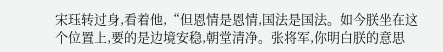宋珏转过身,看着他,“但恩情是恩情,国法是国法。如今朕坐在这个位置上,要的是边境安稳,朝堂清净。张将军,你明白朕的意思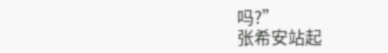吗?”
张希安站起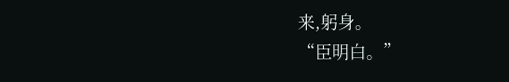来,躬身。
“臣明白。”